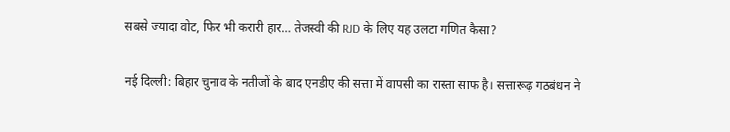सबसे ज्यादा वोट, फिर भी करारी हार… तेजस्वी की RJD के लिए यह उलटा गणित कैसा?

नई दिल्‍ली: बिहार चुनाव के नतीजों के बाद एनडीए की सत्ता में वापसी का रास्‍ता साफ है। सत्तारूढ़ गठबंधन ने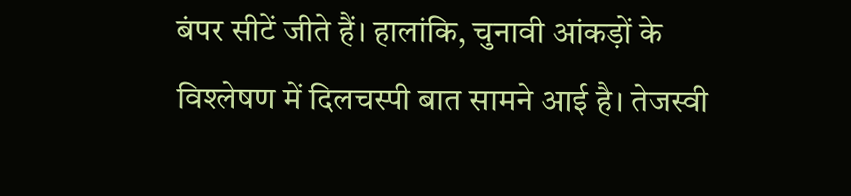बंपर सीटें जीते हैं। हालांकि, चुनावी आंकड़ों के विश्‍लेषण में दिलचस्‍पी बात सामने आई है। तेजस्वी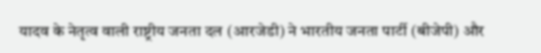यादव के नेतृत्व वाली राष्ट्रीय जनता दल (आरजेडी) ने भारतीय जनता पार्टी (बीजेपी) और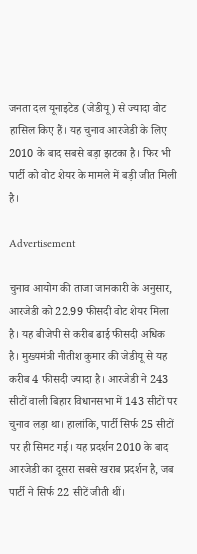जनता दल यूनाइटेड (जेडीयू) से ज्‍यादा वोट हासिल किए हैं। यह चुनाव आरजेडी के लिए 2010 के बाद सबसे बड़ा झटका है। फिर भी पार्टी को वोट शेयर के मामले में बड़ी जीत मिली है।

Advertisement

चुनाव आयोग की ताजा जानकारी के अनुसार, आरजेडी को 22.99 फीसदी वोट शेयर मिला है। यह बीजेपी से करीब ढाई फीसदी अधिक है। मुख्यमंत्री नीतीश कुमार की जेडीयू से यह करीब 4 फीसदी ज्‍यादा है। आरजेडी ने 243 सीटों वाली बिहार विधानसभा में 143 सीटों पर चुनाव लड़ा था। हालांकि, पार्टी सिर्फ 25 सीटों पर ही सिमट गई। यह प्रदर्शन 2010 के बाद आरजेडी का दूसरा सबसे खराब प्रदर्शन है, जब पार्टी ने सिर्फ 22 सीटें जीती थीं।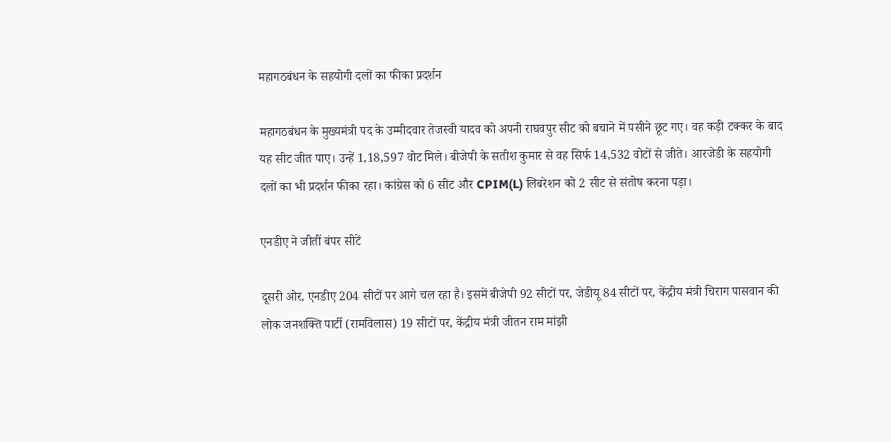महागठबंधन के सहयोगी दलों का फीका प्रदर्शन

महागठबंधन के मुख्यमंत्री पद के उम्मीदवार तेजस्वी यादव को अपनी राघवपुर सीट को बचाने में पसीने छूट गए। वह कड़ी टक्‍कर के बाद यह सीट जीत पाए। उन्हें 1,18,597 वोट मिले। बीजेपी के सतीश कुमार से वह सिर्फ 14,532 वोटों से जीते। आरजेडी के सहयोगी दलों का भी प्रदर्शन फीका रहा। कांग्रेस को 6 सीट और CPIM(L) लिबरेशन को 2 सीट से संतोष करना पड़ा।

एनडीए ने जीतीं बंपर सीटें

दूसरी ओर, एनडीए 204 सीटों पर आगे चल रहा है। इसमें बीजेपी 92 सीटों पर, जेडीयू 84 सीटों पर, केंद्रीय मंत्री चिराग पासवान की लोक जनशक्ति पार्टी (रामविलास) 19 सीटों पर, केंद्रीय मंत्री जीतन राम मांझी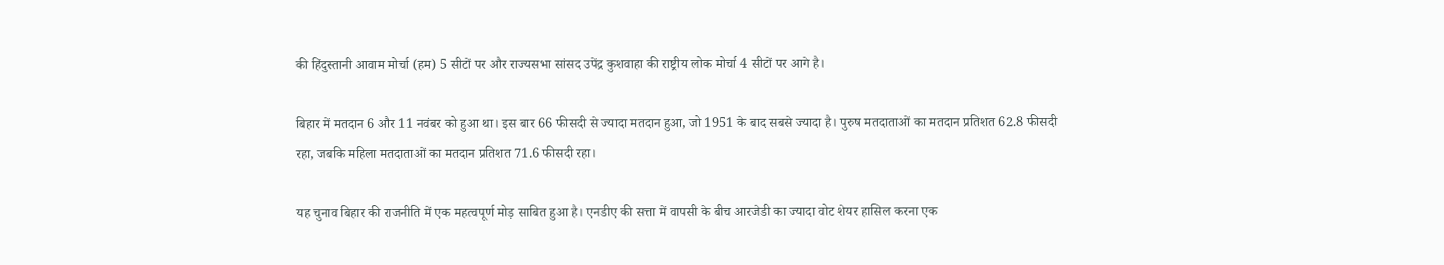की हिंदुस्तानी आवाम मोर्चा (हम) 5 सीटों पर और राज्यसभा सांसद उपेंद्र कुशवाहा की राष्ट्रीय लोक मोर्चा 4 सीटों पर आगे है।

बिहार में मतदान 6 और 11 नवंबर को हुआ था। इस बार 66 फीसदी से ज्‍यादा मतदान हुआ, जो 1951 के बाद सबसे ज्‍यादा है। पुरुष मतदाताओं का मतदान प्रतिशत 62.8 फीसदी रहा, जबकि महिला मतदाताओं का मतदान प्रतिशत 71.6 फीसदी रहा।

यह चुनाव बिहार की राजनीति में एक महत्वपूर्ण मोड़ साबित हुआ है। एनडीए की सत्ता में वापसी के बीच आरजेडी का ज्‍यादा वोट शेयर हासिल करना एक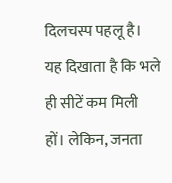दिलचस्प पहलू है। यह दिखाता है कि भले ही सीटें कम मिली हों। लेकिन, जनता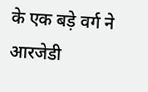के एक बड़े वर्ग ने आरजेडी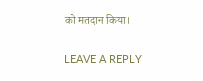को मतदान क‍िया।

LEAVE A REPLY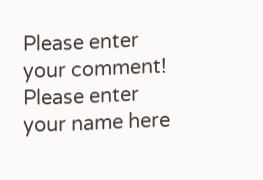Please enter your comment!
Please enter your name here